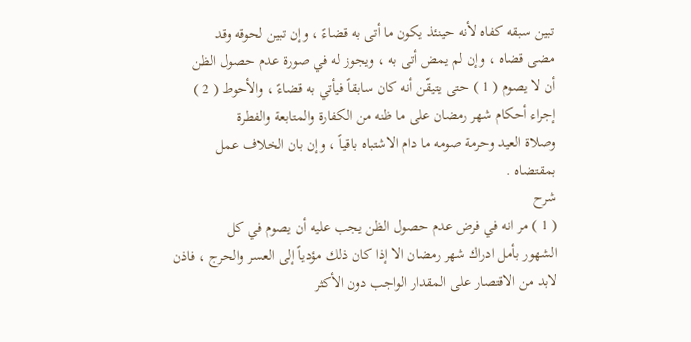تبين سبقه كفاه لأنه حينئذ يكون ما أتى به قضاءً ، وإن تبين لحوقه وقد
مضى قضاه ، وإن لم يمض أتى به ، ويجوز له في صورة عدم حصول الظن
أن لا يصوم ( 1 ) حتى يتيقّن أنه كان سابقاً فيأتي به قضاءً ، والأحوط ( 2 )
إجراء أحكام شهر رمضان على ما ظنه من الكفارة والمتابعة والفطرة
وصلاة العيد وحرمة صومه ما دام الاشتباه باقياً ، وإن بان الخلاف عمل
بمقتضاه .
شرح
( 1 ) مر انه في فرض عدم حصول الظن يجب عليه أن يصوم في كل
الشهور بأمل ادراك شهر رمضان الا إذا كان ذلك مؤدياً إلى العسر والحرج ، فاذن
لابد من الاقتصار على المقدار الواجب دون الأكثر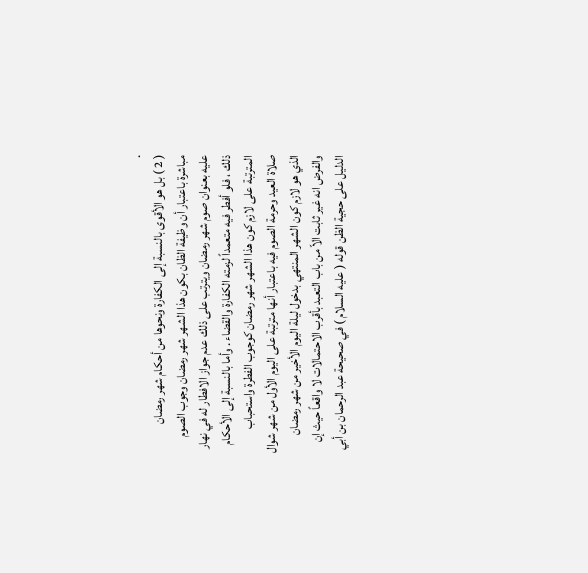.
( 2 ) بل هو الأقوى بالنسبة إلى الكفارة ونحوها من أحكام شهر رمضان
مباشرة باعتبار أن وظيفة الظان بكون هذا الشهر شهر رمضان وجوب الصوم
عليه بعنوان صوم شهر رمضان ويترتب على ذلك عدم جواز الافطار له في نهار
ذلك ، فلو أفطر فيه متعمداً لزمته الكفارة والقضاء . وأما بالنسبة إلى الأحكام
المترتبة على لازم كون هذا الشهر شهر رمضان كوجوب الفطرة واستحباب
صلاة العيد وحرمة الصوم فيه باعتبار أنها مترتبة على اليوم الأول من شهر شوال
الذي هو لازم كون الشهر المنتهي بدخول ليلة اليوم الأخير من شهر رمضان
والفرض انه غير ثابت الاّ من باب التعبد بأقرب الاحتمالات لا واقعاً حيث إن
الدليل على حجية الظن قوله ( عليه السلام ) في صحيحة عبد الرحمان بن أبي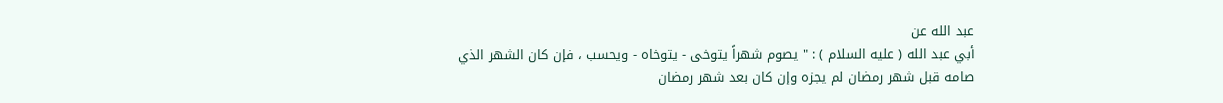عبد الله عن
أبي عبد الله ( عليه السلام ) : " يصوم شهراً يتوخى - يتوخاه - ويحسب ، فإن كان الشهر الذي
صامه قبل شهر رمضان لم يجزه وإن كان بعد شهر رمضان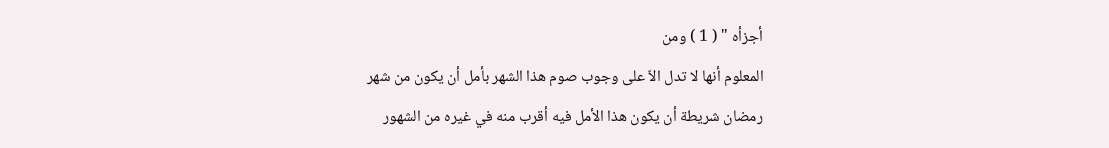أجزأه " ( 1 ) ومن
المعلوم أنها لا تدل الاّ على وجوب صوم هذا الشهر بأمل أن يكون من شهر
رمضان شريطة أن يكون هذا الأمل فيه أقرب منه في غيره من الشهور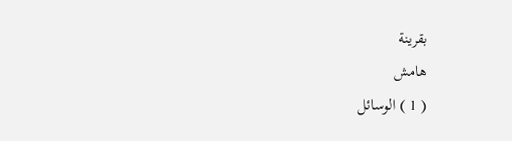بقرينة
هامش
( 1 ) الوسائل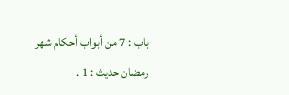باب : 7 من أبواب أحكام شهر رمضان حديث : 1 .